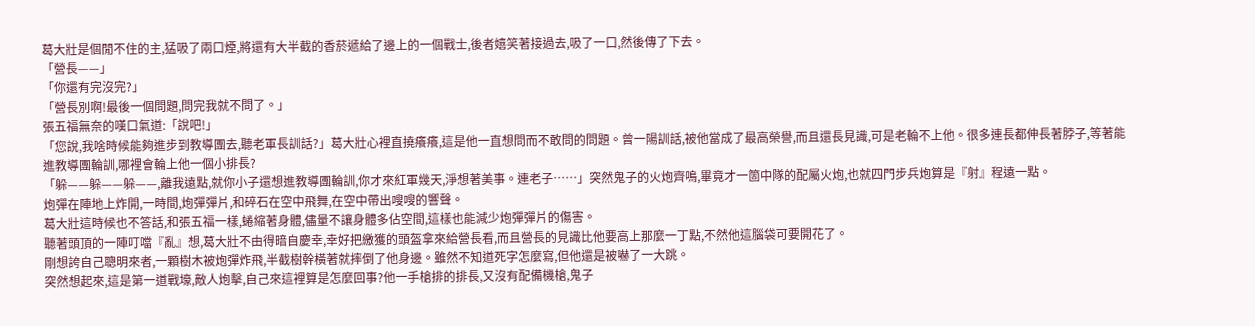葛大壯是個閒不住的主,猛吸了兩口煙,將還有大半截的香菸遞給了邊上的一個戰士,後者嬉笑著接過去,吸了一口,然後傳了下去。
「營長——」
「你還有完沒完?」
「營長別啊!最後一個問題,問完我就不問了。」
張五福無奈的嘆口氣道:「說吧!」
「您說,我啥時候能夠進步到教導團去,聽老軍長訓話?」葛大壯心裡直撓癢癢,這是他一直想問而不敢問的問題。曾一陽訓話,被他當成了最高榮譽,而且還長見識,可是老輪不上他。很多連長都伸長著脖子,等著能進教導團輪訓,哪裡會輪上他一個小排長?
「躲——躲——躲——,離我遠點,就你小子還想進教導團輪訓,你才來紅軍幾天,淨想著美事。連老子……」突然鬼子的火炮齊鳴,畢竟才一箇中隊的配屬火炮,也就四門步兵炮算是『射』程遠一點。
炮彈在陣地上炸開,一時間,炮彈彈片,和碎石在空中飛舞,在空中帶出嗖嗖的響聲。
葛大壯這時候也不答話,和張五福一樣,蜷縮著身體,儘量不讓身體多佔空間,這樣也能減少炮彈彈片的傷害。
聽著頭頂的一陣叮噹『亂』想,葛大壯不由得暗自慶幸,幸好把繳獲的頭盔拿來給營長看,而且營長的見識比他要高上那麼一丁點,不然他這腦袋可要開花了。
剛想誇自己聰明來者,一顆樹木被炮彈炸飛,半截樹幹橫著就摔倒了他身邊。雖然不知道死字怎麼寫,但他還是被嚇了一大跳。
突然想起來,這是第一道戰壕,敵人炮擊,自己來這裡算是怎麼回事?他一手槍排的排長,又沒有配備機槍,鬼子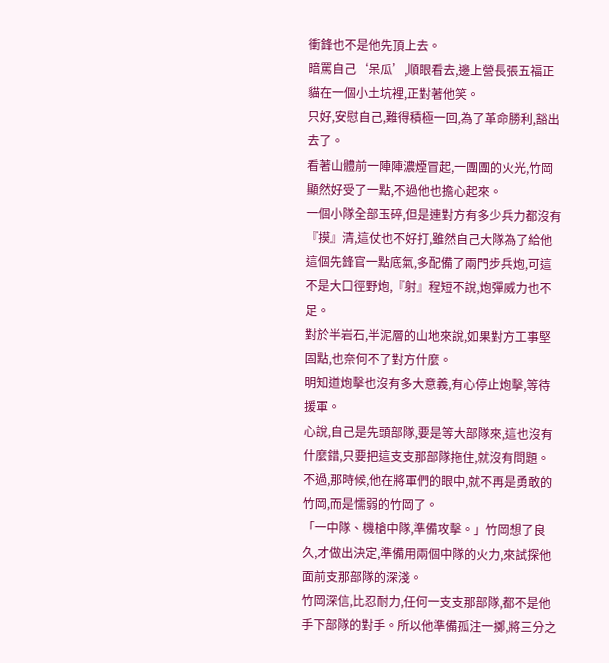衝鋒也不是他先頂上去。
暗罵自己‘呆瓜’,順眼看去,邊上營長張五福正貓在一個小土坑裡,正對著他笑。
只好,安慰自己,難得積極一回,為了革命勝利,豁出去了。
看著山體前一陣陣濃煙冒起,一團團的火光,竹岡顯然好受了一點,不過他也擔心起來。
一個小隊全部玉碎,但是連對方有多少兵力都沒有『摸』清,這仗也不好打,雖然自己大隊為了給他這個先鋒官一點底氣,多配備了兩門步兵炮,可這不是大口徑野炮,『射』程短不說,炮彈威力也不足。
對於半岩石,半泥層的山地來說,如果對方工事堅固點,也奈何不了對方什麼。
明知道炮擊也沒有多大意義,有心停止炮擊,等待援軍。
心說,自己是先頭部隊,要是等大部隊來,這也沒有什麼錯,只要把這支支那部隊拖住,就沒有問題。不過,那時候,他在將軍們的眼中,就不再是勇敢的竹岡,而是懦弱的竹岡了。
「一中隊、機槍中隊,準備攻擊。」竹岡想了良久,才做出決定,準備用兩個中隊的火力,來試探他面前支那部隊的深淺。
竹岡深信,比忍耐力,任何一支支那部隊,都不是他手下部隊的對手。所以他準備孤注一擲,將三分之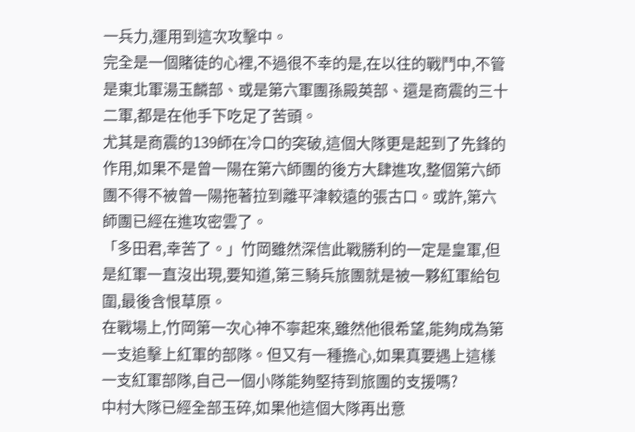一兵力,運用到這次攻擊中。
完全是一個賭徒的心裡,不過很不幸的是,在以往的戰鬥中,不管是東北軍湯玉麟部、或是第六軍團孫殿英部、還是商震的三十二軍,都是在他手下吃足了苦頭。
尤其是商震的139師在冷口的突破,這個大隊更是起到了先鋒的作用,如果不是曾一陽在第六師團的後方大肆進攻,整個第六師團不得不被曾一陽拖著拉到離平津較遠的張古口。或許,第六師團已經在進攻密雲了。
「多田君,幸苦了。」竹岡雖然深信此戰勝利的一定是皇軍,但是紅軍一直沒出現,要知道,第三騎兵旅團就是被一夥紅軍給包圍,最後含恨草原。
在戰場上,竹岡第一次心神不寧起來,雖然他很希望,能夠成為第一支追擊上紅軍的部隊。但又有一種擔心,如果真要遇上這樣一支紅軍部隊,自己一個小隊能夠堅持到旅團的支援嗎?
中村大隊已經全部玉碎,如果他這個大隊再出意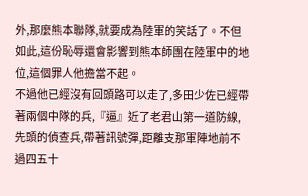外,那麼熊本聯隊,就要成為陸軍的笑話了。不但如此,這份恥辱還會影響到熊本師團在陸軍中的地位,這個罪人他擔當不起。
不過他已經沒有回頭路可以走了,多田少佐已經帶著兩個中隊的兵,『逼』近了老君山第一道防線,先頭的偵查兵,帶著訊號彈,距離支那軍陣地前不過四五十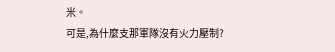米。
可是,為什麼支那軍隊沒有火力壓制?